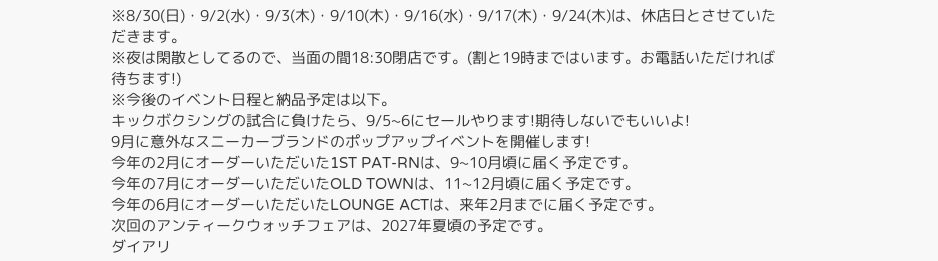※8/30(日)・9/2(水)・9/3(木)・9/10(木)・9/16(水)・9/17(木)・9/24(木)は、休店日とさせていただきます。
※夜は閑散としてるので、当面の間18:30閉店です。(割と19時まではいます。お電話いただければ待ちます!)
※今後のイベント日程と納品予定は以下。
キックボクシングの試合に負けたら、9/5~6にセールやります!期待しないでもいいよ!
9月に意外なスニーカーブランドのポップアップイベントを開催します!
今年の2月にオーダーいただいた1ST PAT-RNは、9~10月頃に届く予定です。
今年の7月にオーダーいただいたOLD TOWNは、11~12月頃に届く予定です。
今年の6月にオーダーいただいたLOUNGE ACTは、来年2月までに届く予定です。
次回のアンティークウォッチフェアは、2027年夏頃の予定です。
ダイアリ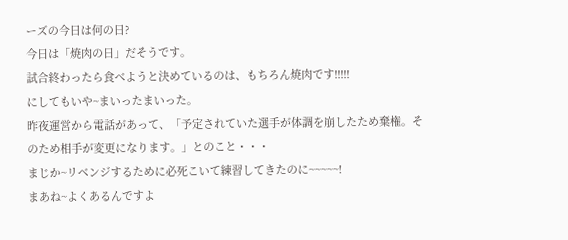ーズの今日は何の日?
今日は「焼肉の日」だそうです。
試合終わったら食べようと決めているのは、もちろん焼肉です!!!!!
にしてもいや~まいったまいった。
昨夜運営から電話があって、「予定されていた選手が体調を崩したため棄権。そのため相手が変更になります。」とのこと・・・
まじか~リベンジするために必死こいて練習してきたのに~~~~~!
まあね~よくあるんですよ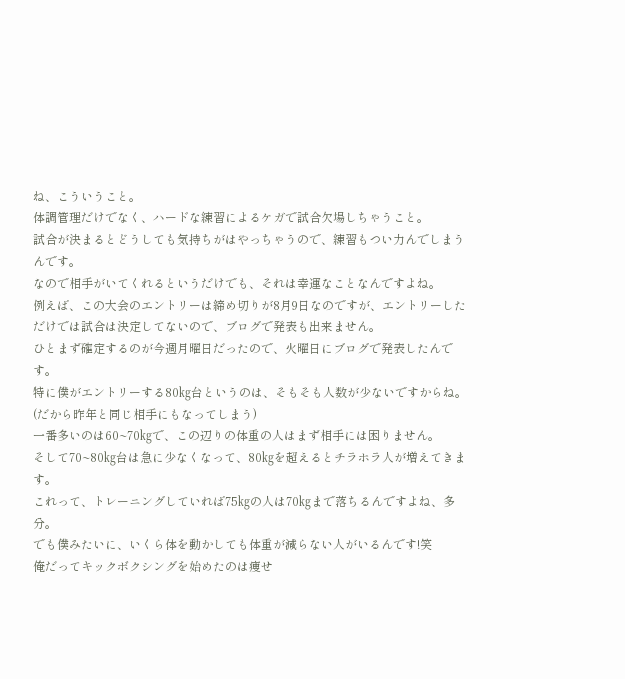ね、こういうこと。
体調管理だけでなく、ハードな練習によるケガで試合欠場しちゃうこと。
試合が決まるとどうしても気持ちがはやっちゃうので、練習もつい力んでしまうんです。
なので相手がいてくれるというだけでも、それは幸運なことなんですよね。
例えば、この大会のエントリーは締め切りが8月9日なのですが、エントリーしただけでは試合は決定してないので、ブログで発表も出来ません。
ひとまず確定するのが今週月曜日だったので、火曜日にブログで発表したんです。
特に僕がエントリーする80㎏台というのは、そもそも人数が少ないですからね。(だから昨年と同じ相手にもなってしまう)
一番多いのは60~70㎏で、この辺りの体重の人はまず相手には困りません。
そして70~80㎏台は急に少なくなって、80㎏を超えるとチラホラ人が増えてきます。
これって、トレーニングしていれば75㎏の人は70㎏まで落ちるんですよね、多分。
でも僕みたいに、いくら体を動かしても体重が減らない人がいるんです!笑
俺だってキックボクシングを始めたのは痩せ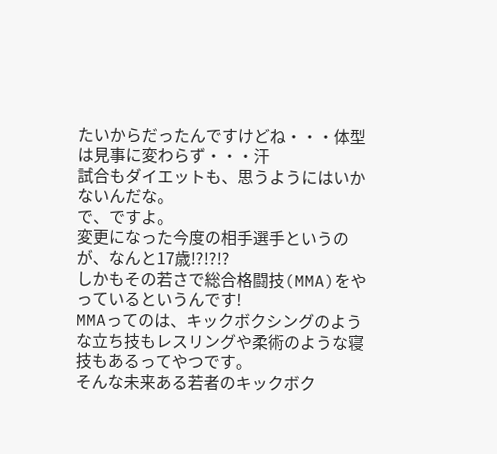たいからだったんですけどね・・・体型は見事に変わらず・・・汗
試合もダイエットも、思うようにはいかないんだな。
で、ですよ。
変更になった今度の相手選手というのが、なんと17歳!?!?!?
しかもその若さで総合格闘技(MMA)をやっているというんです!
MMAってのは、キックボクシングのような立ち技もレスリングや柔術のような寝技もあるってやつです。
そんな未来ある若者のキックボク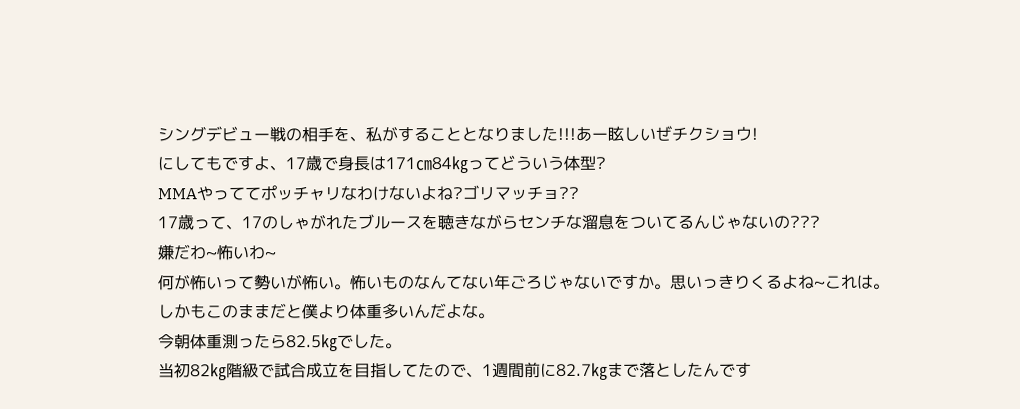シングデビュー戦の相手を、私がすることとなりました!!!あー眩しいぜチクショウ!
にしてもですよ、17歳で身長は171㎝84㎏ってどういう体型?
MMAやっててポッチャリなわけないよね?ゴリマッチョ??
17歳って、17のしゃがれたブルースを聴きながらセンチな溜息をついてるんじゃないの???
嫌だわ~怖いわ~
何が怖いって勢いが怖い。怖いものなんてない年ごろじゃないですか。思いっきりくるよね~これは。
しかもこのままだと僕より体重多いんだよな。
今朝体重測ったら82.5㎏でした。
当初82㎏階級で試合成立を目指してたので、1週間前に82.7㎏まで落としたんです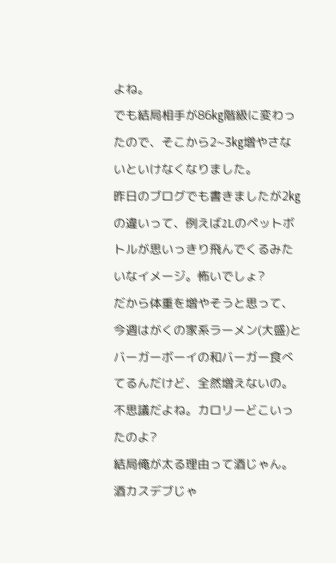よね。
でも結局相手が86㎏階級に変わったので、そこから2~3㎏増やさないといけなくなりました。
昨日のブログでも書きましたが2㎏の違いって、例えば2Lのペットボトルが思いっきり飛んでくるみたいなイメージ。怖いでしょ?
だから体重を増やそうと思って、今週はがくの家系ラーメン(大盛)とバーガーボーイの和バーガー食べてるんだけど、全然増えないの。
不思議だよね。カロリーどこいったのよ?
結局俺が太る理由って酒じゃん。酒カスデブじゃ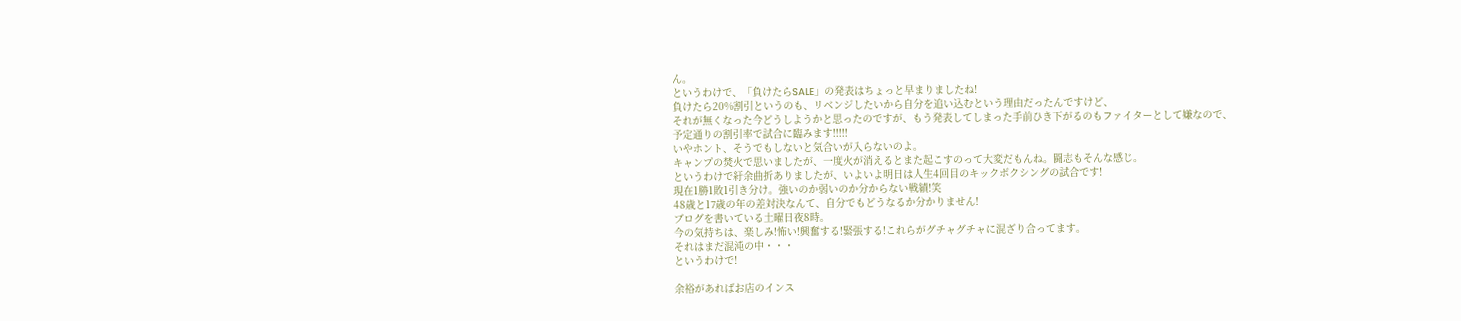ん。
というわけで、「負けたらSALE」の発表はちょっと早まりましたね!
負けたら20%割引というのも、リベンジしたいから自分を追い込むという理由だったんですけど、
それが無くなった今どうしようかと思ったのですが、もう発表してしまった手前ひき下がるのもファイターとして嫌なので、
予定通りの割引率で試合に臨みます!!!!!
いやホント、そうでもしないと気合いが入らないのよ。
キャンプの焚火で思いましたが、一度火が消えるとまた起こすのって大変だもんね。闘志もそんな感じ。
というわけで紆余曲折ありましたが、いよいよ明日は人生4回目のキックボクシングの試合です!
現在1勝1敗1引き分け。強いのか弱いのか分からない戦績!笑
48歳と17歳の年の差対決なんて、自分でもどうなるか分かりません!
ブログを書いている土曜日夜8時。
今の気持ちは、楽しみ!怖い!興奮する!緊張する!これらがグチャグチャに混ざり合ってます。
それはまだ混沌の中・・・
というわけで!

余裕があればお店のインス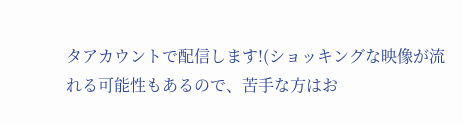タアカウントで配信します!(ショッキングな映像が流れる可能性もあるので、苦手な方はお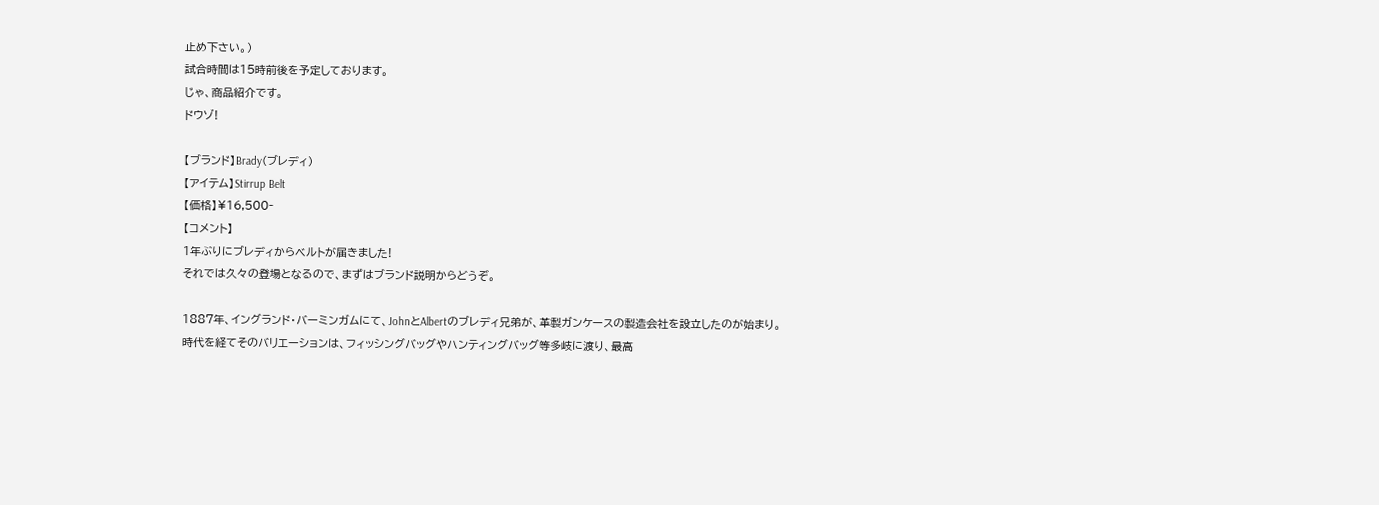止め下さい。)
試合時間は15時前後を予定しております。
じゃ、商品紹介です。
ドウゾ!

【ブランド】Brady(ブレディ)
【アイテム】Stirrup Belt
【価格】¥16,500‐
【コメント】
1年ぶりにブレディからベルトが届きました!
それでは久々の登場となるので、まずはブランド説明からどうぞ。

1887年、イングランド・バーミンガムにて、JohnとAlbertのブレディ兄弟が、革製ガンケースの製造会社を設立したのが始まり。
時代を経てそのバリエーションは、フィッシングバッグやハンティングバッグ等多岐に渡り、最高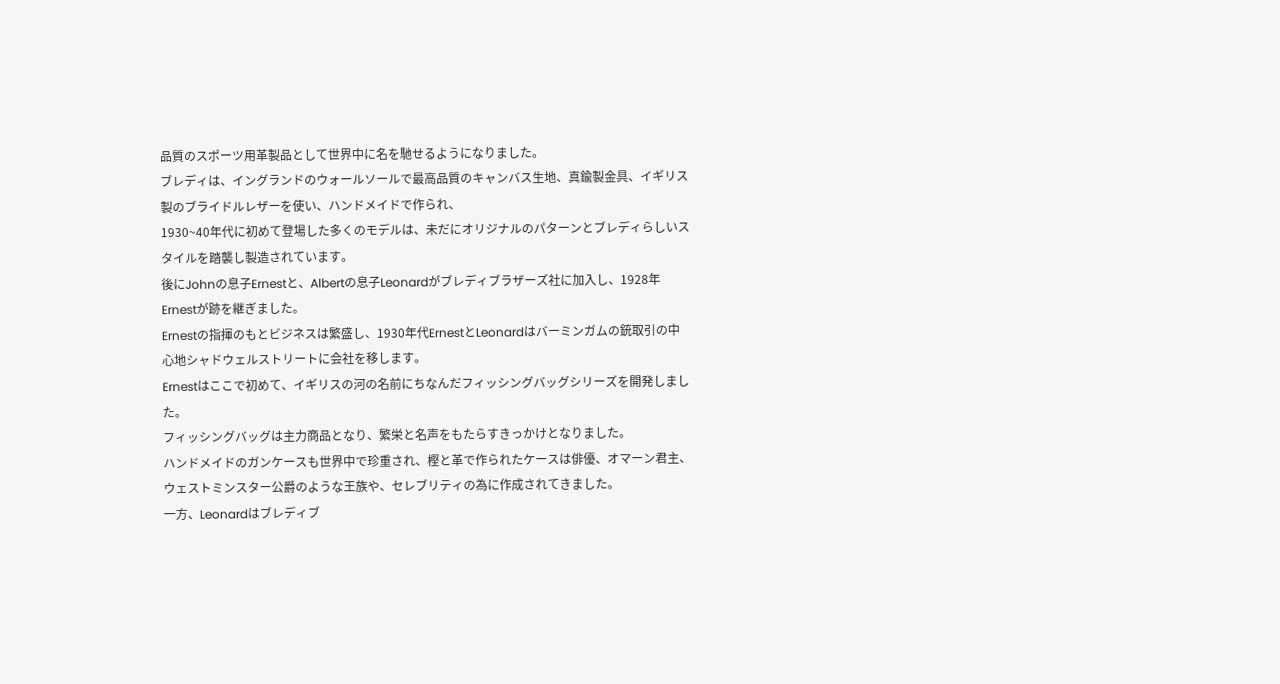品質のスポーツ用革製品として世界中に名を馳せるようになりました。
ブレディは、イングランドのウォールソールで最高品質のキャンバス生地、真鍮製金具、イギリス製のブライドルレザーを使い、ハンドメイドで作られ、
1930~40年代に初めて登場した多くのモデルは、未だにオリジナルのパターンとブレディらしいスタイルを踏襲し製造されています。
後にJohnの息子Ernestと、Albertの息子Leonardがブレディブラザーズ社に加入し、1928年Ernestが跡を継ぎました。
Ernestの指揮のもとビジネスは繁盛し、1930年代ErnestとLeonardはバーミンガムの銃取引の中心地シャドウェルストリートに会社を移します。
Ernestはここで初めて、イギリスの河の名前にちなんだフィッシングバッグシリーズを開発しました。
フィッシングバッグは主力商品となり、繁栄と名声をもたらすきっかけとなりました。
ハンドメイドのガンケースも世界中で珍重され、樫と革で作られたケースは俳優、オマーン君主、ウェストミンスター公爵のような王族や、セレブリティの為に作成されてきました。
一方、Leonardはブレディブ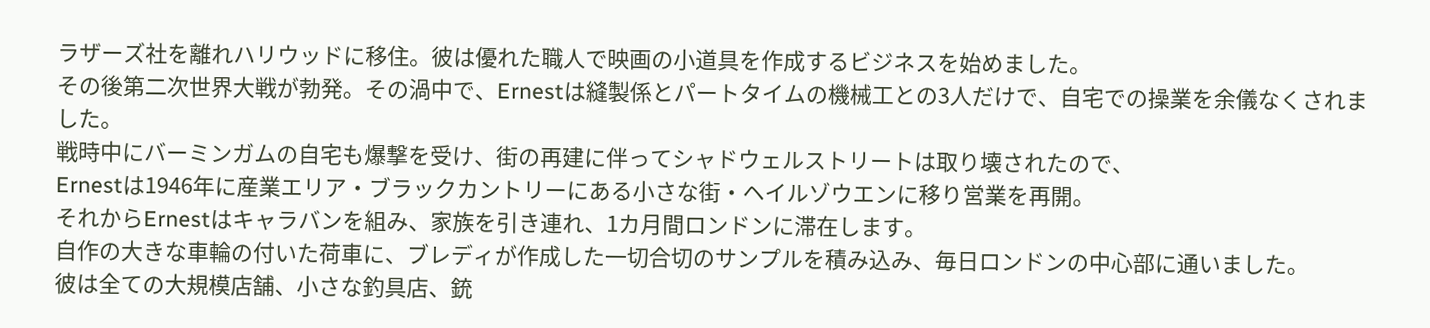ラザーズ社を離れハリウッドに移住。彼は優れた職人で映画の小道具を作成するビジネスを始めました。
その後第二次世界大戦が勃発。その渦中で、Ernestは縫製係とパートタイムの機械工との3人だけで、自宅での操業を余儀なくされました。
戦時中にバーミンガムの自宅も爆撃を受け、街の再建に伴ってシャドウェルストリートは取り壊されたので、
Ernestは1946年に産業エリア・ブラックカントリーにある小さな街・ヘイルゾウエンに移り営業を再開。
それからErnestはキャラバンを組み、家族を引き連れ、1カ月間ロンドンに滞在します。
自作の大きな車輪の付いた荷車に、ブレディが作成した一切合切のサンプルを積み込み、毎日ロンドンの中心部に通いました。
彼は全ての大規模店舗、小さな釣具店、銃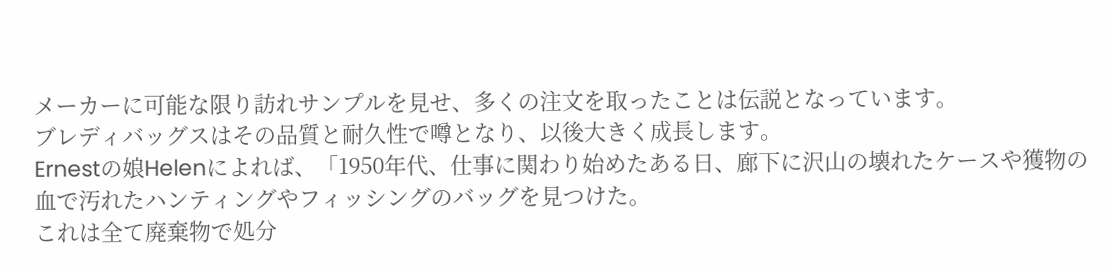メーカーに可能な限り訪れサンプルを見せ、多くの注文を取ったことは伝説となっています。
ブレディバッグスはその品質と耐久性で噂となり、以後大きく成長します。
Ernestの娘Helenによれば、「1950年代、仕事に関わり始めたある日、廊下に沢山の壊れたケースや獲物の血で汚れたハンティングやフィッシングのバッグを見つけた。
これは全て廃棄物で処分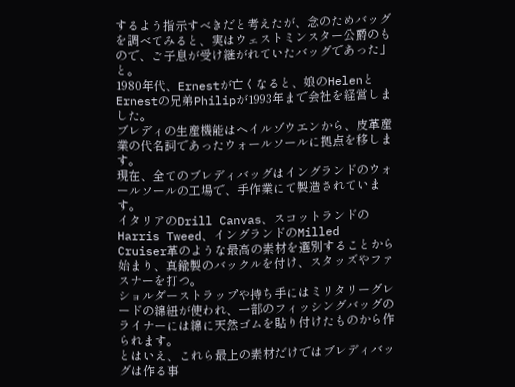するよう指示すべきだと考えたが、念のためバッグを調べてみると、実はウェストミンスター公爵のもので、ご子息が受け継がれていたバッグであった」と。
1980年代、Ernestが亡くなると、娘のHelenとErnestの兄弟Philipが1993年まで会社を経営しました。
ブレディの生産機能はヘイルゾウエンから、皮革産業の代名詞であったウォールソールに拠点を移します。
現在、全てのブレディバッグはイングランドのウォールソールの工場で、手作業にて製造されています。
イタリアのDrill Canvas、スコットランドのHarris Tweed、イングランドのMilled Cruiser革のような最高の素材を選別することから始まり、真鍮製のバックルを付け、スタッズやファスナーを打つ。
ショルダーストラップや持ち手にはミリタリーグレードの綿紐が使われ、一部のフィッシングバッグのライナーには綿に天然ゴムを貼り付けたものから作られます。
とはいえ、これら最上の素材だけではブレディバッグは作る事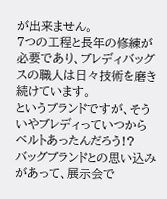が出来ません。
7つの工程と長年の修練が必要であり、ブレディバッグスの職人は日々技術を磨き続けています。
というブランドですが、そういやブレディっていつからベルトあったんだろう!?
バッグブランドとの思い込みがあって、展示会で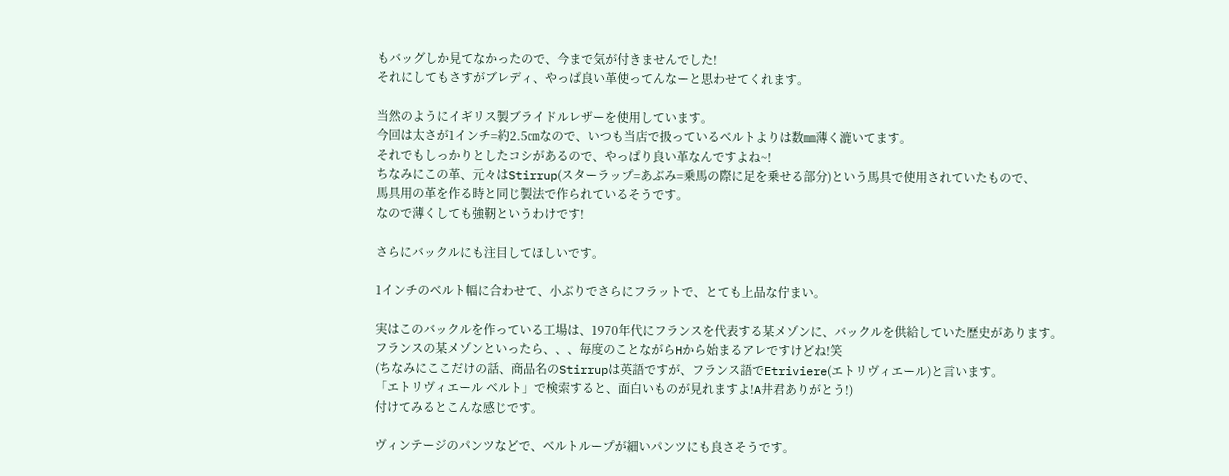もバッグしか見てなかったので、今まで気が付きませんでした!
それにしてもさすがブレディ、やっぱ良い革使ってんなーと思わせてくれます。

当然のようにイギリス製ブライドルレザーを使用しています。
今回は太さが1インチ=約2.5㎝なので、いつも当店で扱っているベルトよりは数㎜薄く漉いてます。
それでもしっかりとしたコシがあるので、やっぱり良い革なんですよね~!
ちなみにこの革、元々はStirrup(スターラップ=あぶみ=乗馬の際に足を乗せる部分)という馬具で使用されていたもので、
馬具用の革を作る時と同じ製法で作られているそうです。
なので薄くしても強靭というわけです!

さらにバックルにも注目してほしいです。

1インチのベルト幅に合わせて、小ぶりでさらにフラットで、とても上品な佇まい。

実はこのバックルを作っている工場は、1970年代にフランスを代表する某メゾンに、バックルを供給していた歴史があります。
フランスの某メゾンといったら、、、毎度のことながらHから始まるアレですけどね!笑
(ちなみにここだけの話、商品名のStirrupは英語ですが、フランス語でEtriviere(エトリヴィエール)と言います。
「エトリヴィエール ベルト」で検索すると、面白いものが見れますよ!A井君ありがとう!)
付けてみるとこんな感じです。

ヴィンテージのパンツなどで、ベルトループが細いパンツにも良さそうです。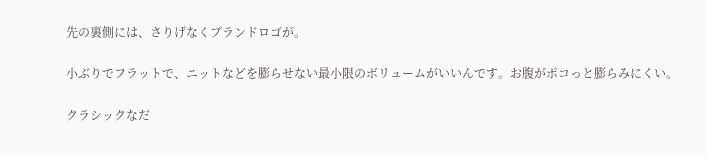先の裏側には、さりげなくブランドロゴが。

小ぶりでフラットで、ニットなどを膨らせない最小限のボリュームがいいんです。お腹がポコっと膨らみにくい。

クラシックなだ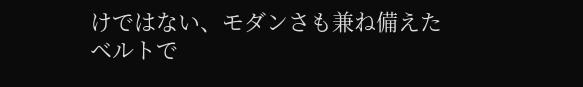けではない、モダンさも兼ね備えたベルトで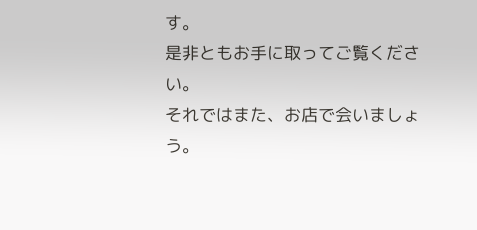す。
是非ともお手に取ってご覧ください。
それではまた、お店で会いましょう。